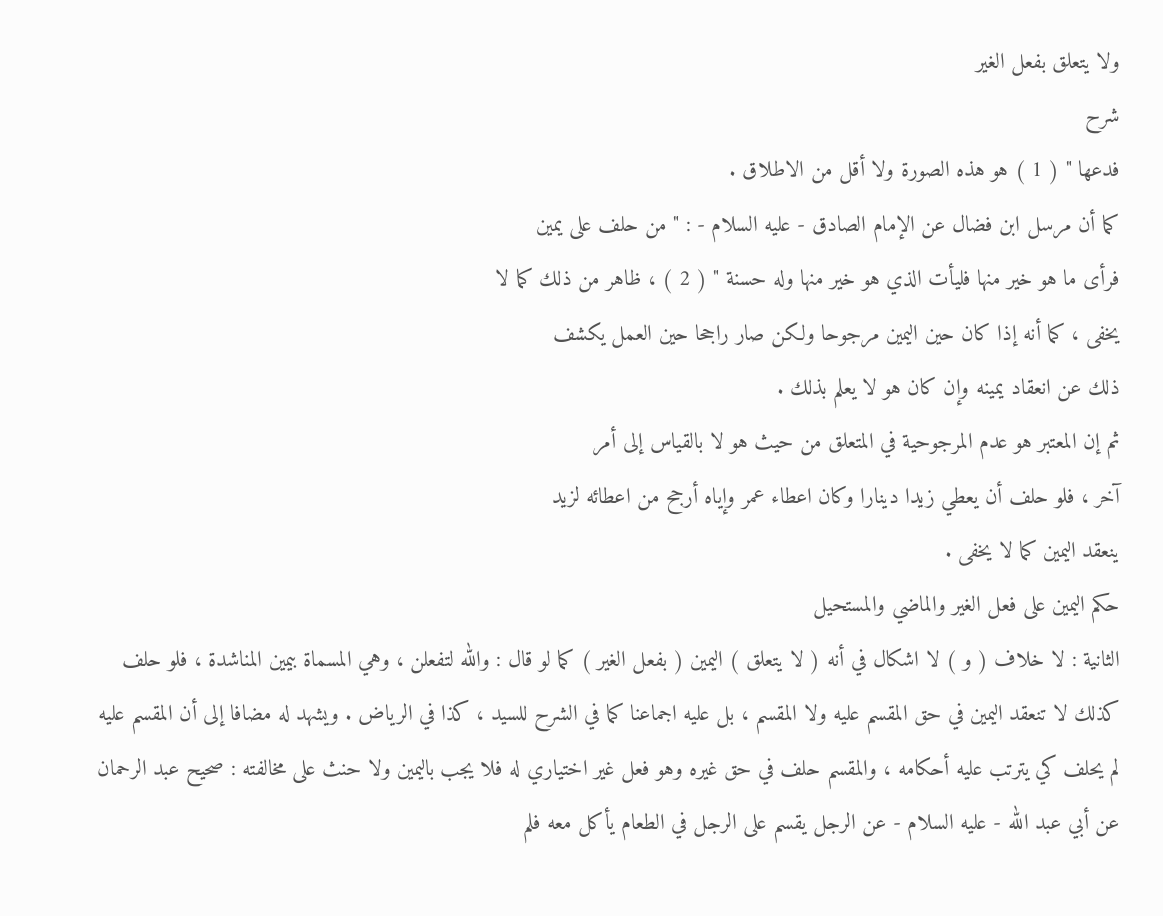ولا يتعلق بفعل الغير
شرح
فدعها " ( 1 ) هو هذه الصورة ولا أقل من الاطلاق .
كما أن مرسل ابن فضال عن الإمام الصادق - عليه السلام - : " من حلف على يمين
فرأى ما هو خير منها فليأت الذي هو خير منها وله حسنة " ( 2 ) ، ظاهر من ذلك كما لا
يخفى ، كما أنه إذا كان حين اليمين مرجوحا ولكن صار راجحا حين العمل يكشف
ذلك عن انعقاد يمينه وإن كان هو لا يعلم بذلك .
ثم إن المعتبر هو عدم المرجوحية في المتعلق من حيث هو لا بالقياس إلى أمر
آخر ، فلو حلف أن يعطي زيدا دينارا وكان اعطاء عمر وإياه أرجح من اعطائه لزيد
ينعقد اليمين كما لا يخفى .
حكم اليمين على فعل الغير والماضي والمستحيل
الثانية : لا خلاف ( و ) لا اشكال في أنه ( لا يتعلق ) اليمين ( بفعل الغير ) كما لو قال : والله لتفعلن ، وهي المسماة بيمين المناشدة ، فلو حلف كذلك لا تنعقد اليمين في حق المقسم عليه ولا المقسم ، بل عليه اجماعنا كما في الشرح للسيد ، كذا في الرياض . ويشهد له مضافا إلى أن المقسم عليه لم يحلف كي يترتب عليه أحكامه ، والمقسم حلف في حق غيره وهو فعل غير اختياري له فلا يجب باليمين ولا حنث على مخالفته : صحيح عبد الرحمان عن أبي عبد الله - عليه السلام - عن الرجل يقسم على الرجل في الطعام يأكل معه فلم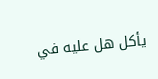يأكل هل عليه في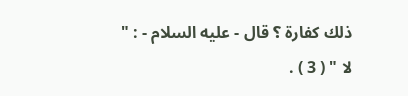ذلك كفارة ؟ قال - عليه السلام - : " لا " ( 3 ) .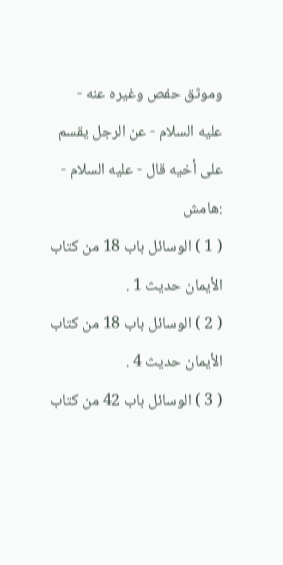وموثق حفص وغيره عنه - عليه السلام - عن الرجل يقسم على أخيه قال - عليه السلام - :هامش
( 1 ) الوسائل باب 18 من كتاب الأيمان حديث 1 .
( 2 ) الوسائل باب 18 من كتاب الأيمان حديث 4 .
( 3 ) الوسائل باب 42 من كتاب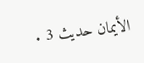الأيمان حديث 3 .